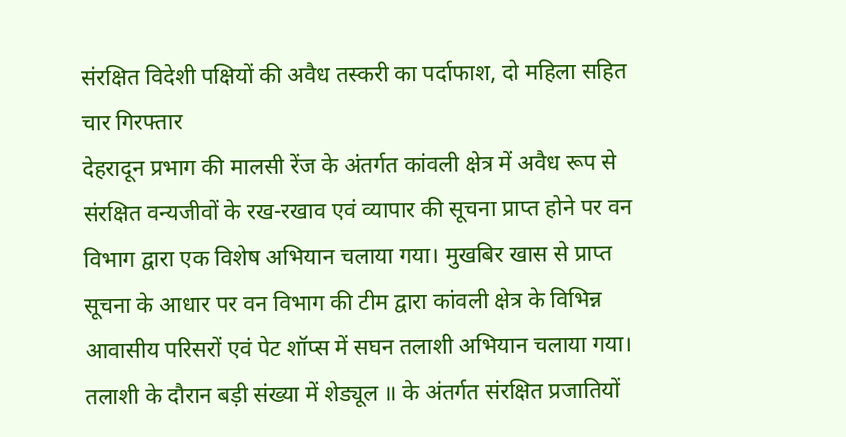संरक्षित विदेशी पक्षियों की अवैध तस्करी का पर्दाफाश, दो महिला सहित चार गिरफ्तार
देहरादून प्रभाग की मालसी रेंज के अंतर्गत कांवली क्षेत्र में अवैध रूप से संरक्षित वन्यजीवों के रख-रखाव एवं व्यापार की सूचना प्राप्त होने पर वन विभाग द्वारा एक विशेष अभियान चलाया गया। मुखबिर खास से प्राप्त सूचना के आधार पर वन विभाग की टीम द्वारा कांवली क्षेत्र के विभिन्न आवासीय परिसरों एवं पेट शॉप्स में सघन तलाशी अभियान चलाया गया।
तलाशी के दौरान बड़ी संख्या में शेड्यूल ॥ के अंतर्गत संरक्षित प्रजातियों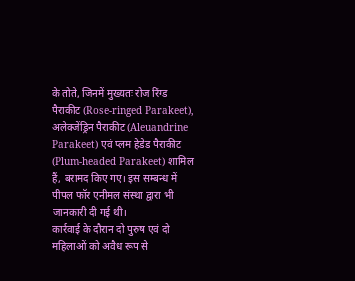के तोते, जिनमें मुख्यतः रोज रिंग्ड पैराकीट (Rose-ringed Parakeet), अलेक्जेंड्रिन पैराकीट (Aleuandrine Parakeet) एवं प्लम हेडेड पैराकीट (Plum-headed Parakeet) शामिल हैं, बरामद किए गए। इस सम्बन्ध में पीपल फॉर एनीमल संस्था द्वारा भी जानकारी दी गई थी।
कार्रवाई के दौरान दो पुरुष एवं दो महिलाओं को अवैध रूप से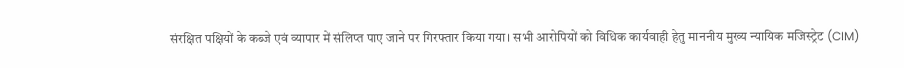संरक्षित पक्षियों के कब्जे एवं व्यापार में संलिप्त पाए जाने पर गिरफ्तार किया गया। सभी आरोपियों को विधिक कार्यवाही हेतु माननीय मुख्य न्यायिक मजिस्ट्रेट (CIM)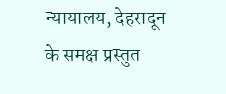न्यायालय, देहरादून के समक्ष प्रस्तुत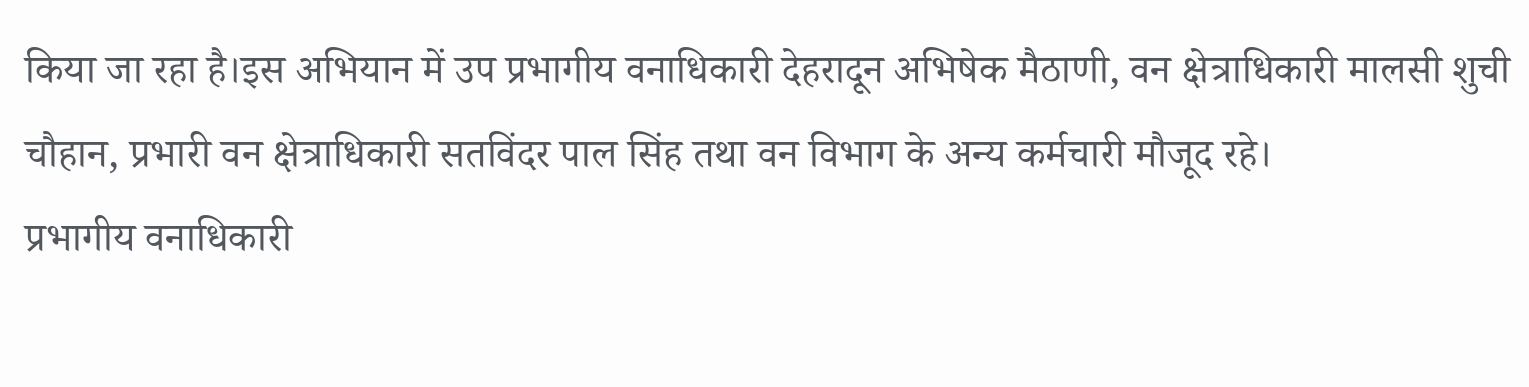किया जा रहा है।इस अभियान में उप प्रभागीय वनाधिकारी देहरादून अभिषेक मैठाणी, वन क्षेत्राधिकारी मालसी शुची चौहान, प्रभारी वन क्षेत्राधिकारी सतविंदर पाल सिंह तथा वन विभाग के अन्य कर्मचारी मौजूद रहे।
प्रभागीय वनाधिकारी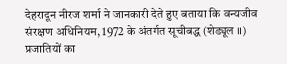देहरादून नीरज शर्मा ने जानकारी देते हुए बताया कि वन्यजीव संरक्षण अधिनियम, 1972 के अंतर्गत सूचीबद्ध (शेड्यूल ॥) प्रजातियों का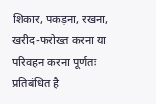शिकार, पकड़ना, रखना, खरीद-फरोख्त करना या परिवहन करना पूर्णतः प्रतिबंधित है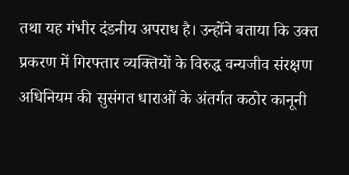तथा यह गंभीर दंडनीय अपराध है। उन्होंने बताया कि उक्त प्रकरण में गिरफ्तार व्यक्तियों के विरुद्ध वन्यजीव संरक्षण अधिनियम की सुसंगत धाराओं के अंतर्गत कठोर कानूनी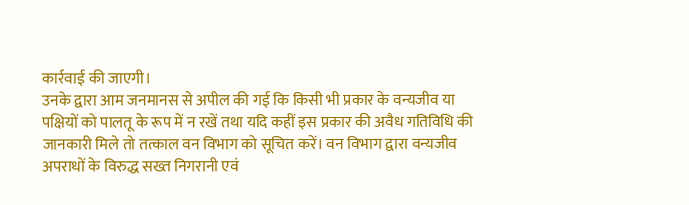कार्रवाई की जाएगी।
उनके द्वारा आम जनमानस से अपील की गई कि किसी भी प्रकार के वन्यजीव या पक्षियों को पालतू के रूप में न रखें तथा यदि कहीं इस प्रकार की अवैध गतिविधि की जानकारी मिले तो तत्काल वन विभाग को सूचित करें। वन विभाग द्वारा वन्यजीव अपराधों के विरुद्ध सख्त निगरानी एवं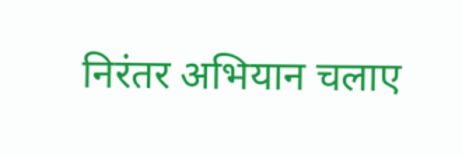निरंतर अभियान चलाए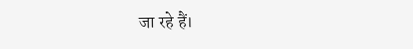जा रहे हैं।